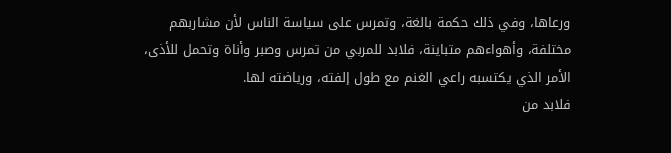ورعاها، وفي ذلك حكمة بالغة، وتمرس على سياسة الناس لأن مشاربهم مختلفة، وأهواءهم متباينة، فلابد للمربي من تمرس وصبر وأناة وتحمل للأذى، الأمر الذي يكتسبه راعي الغنم مع طول إلفته، ورياضته لها.
فلابد من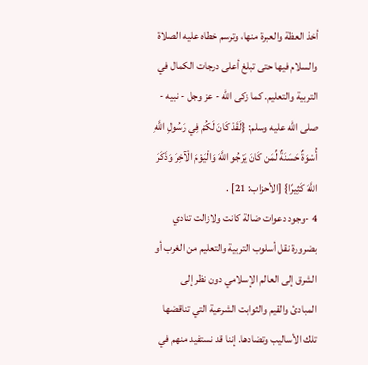أخذ العظة والعبرة منها، وترسم خطاه عليه الصلاة والسلام فيها حتى تبلغ أعلى درجات الكمال في التربية والتعليم. كما زكى الله - عز وجل - نبيه - صلى الله عليه وسلم: {لَقَدْ كَانَ لَكُمْ فِي رَسُولِ اللَّهِ أُسْوَةٌ حَسَنَةٌ لِّمَن كَانَ يَرْجُو اللَّهَ وَالْيَوْمَ الْآخِرَ وَذَكَرَ اللَّهَ كَثِيرًا} [الأحزاب: 21] .
4 -وجود دعوات ضالة كانت ولازالت تنادي بضرورة نقل أسلوب التربية والتعليم من الغرب أو الشرق إلى العالم الإسلامي دون نظر إلى المبادئ والقيم والثوابت الشرعية التي تناقضها تلك الأساليب وتضادها. إننا قد نستفيد منهم في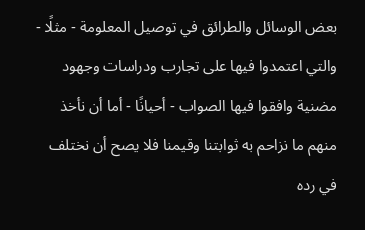بعض الوسائل والطرائق في توصيل المعلومة - مثلًا - والتي اعتمدوا فيها على تجارب ودراسات وجهود مضنية وافقوا فيها الصواب - أحيانًا - أما أن نأخذ منهم ما نزاحم به ثوابتنا وقيمنا فلا يصح أن نختلف في رده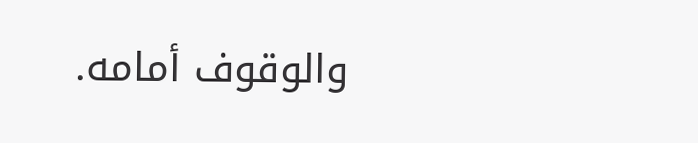والوقوف أمامه.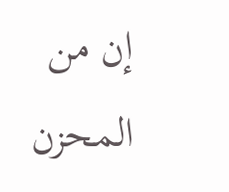إن من المحزن